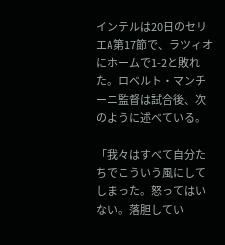インテルは20日のセリエA第17節で、ラツィオにホームで1-2と敗れた。ロベルト・マンチーニ監督は試合後、次のように述べている。

「我々はすべて自分たちでこういう風にしてしまった。怒ってはいない。落胆してい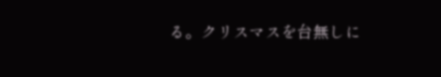る。クリスマスを台無しに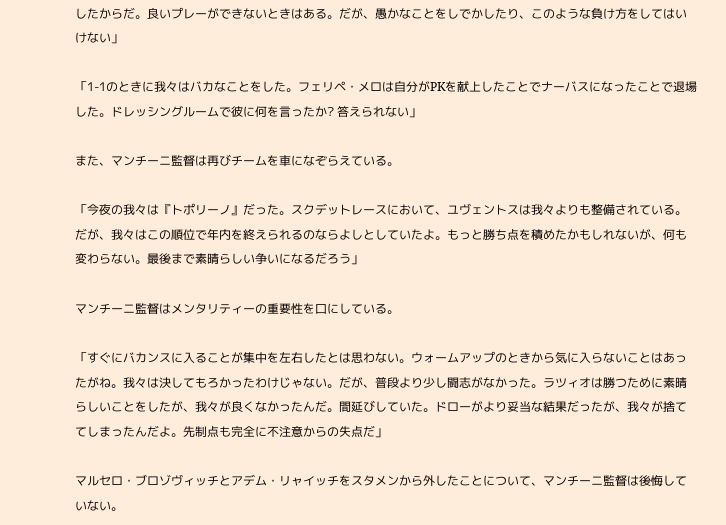したからだ。良いプレーができないときはある。だが、愚かなことをしでかしたり、このような負け方をしてはいけない」

「1-1のときに我々はバカなことをした。フェリペ・メロは自分がPKを献上したことでナーバスになったことで退場した。ドレッシングルームで彼に何を言ったか? 答えられない」

また、マンチーニ監督は再びチームを車になぞらえている。

「今夜の我々は『トポリーノ』だった。スクデットレースにおいて、ユヴェントスは我々よりも整備されている。だが、我々はこの順位で年内を終えられるのならよしとしていたよ。もっと勝ち点を積めたかもしれないが、何も変わらない。最後まで素晴らしい争いになるだろう」

マンチーニ監督はメンタリティーの重要性を口にしている。

「すぐにバカンスに入ることが集中を左右したとは思わない。ウォームアップのときから気に入らないことはあったがね。我々は決してもろかったわけじゃない。だが、普段より少し闘志がなかった。ラツィオは勝つために素晴らしいことをしたが、我々が良くなかったんだ。間延びしていた。ドローがより妥当な結果だったが、我々が捨ててしまったんだよ。先制点も完全に不注意からの失点だ」

マルセロ・ブロゾヴィッチとアデム・リャイッチをスタメンから外したことについて、マンチーニ監督は後悔していない。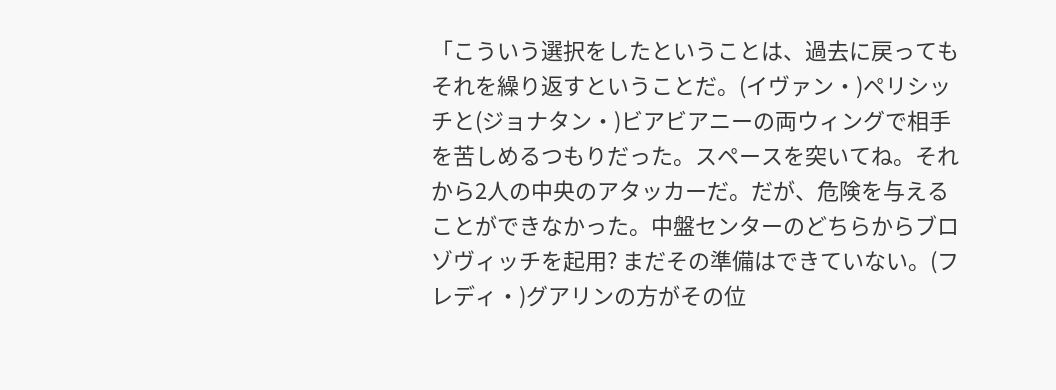「こういう選択をしたということは、過去に戻ってもそれを繰り返すということだ。(イヴァン・)ペリシッチと(ジョナタン・)ビアビアニーの両ウィングで相手を苦しめるつもりだった。スペースを突いてね。それから2人の中央のアタッカーだ。だが、危険を与えることができなかった。中盤センターのどちらからブロゾヴィッチを起用? まだその準備はできていない。(フレディ・)グアリンの方がその位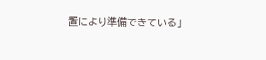置により準備できている」